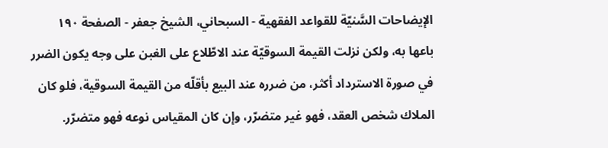الإيضاحات السَّنيّة للقواعد الفقهية - السبحاني، الشيخ جعفر - الصفحة ١٩٠
باعها به، ولكن نزلت القيمة السوقيّة عند الاطّلاع على الغبن على وجه يكون الضرر في صورة الاسترداد أكثر، من ضرره عند البيع بأقلّه من القيمة السوقية، فلو كان الملاك شخص العقد، فهو غير متضرّر، وإن كان المقياس نوعه فهو متضرّر.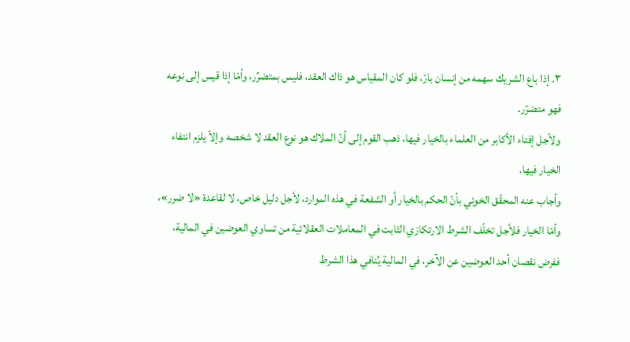٣. إذا باع الشريك سهمه من إنسان بارّ، فلو كان المقياس هو ذاك العقد، فليس بمتضرِّر، وأمّا إذا قيس إلى نوعه فهو متضرّر.
ولأجل إفتاء الأكابر من العلماء بالخيار فيها، ذهب القوم إلى أنّ الملاك هو نوع العقد لا شخصه وإلاّ يلزم انتفاء الخيار فيها.
وأجاب عنه المحقّق الخوئي بأنّ الحكم بالخيار أو الشفعة في هذه الموارد، لأجل دليل خاص، لا لقاعدة «لا ضرر»، وأمّا الخيار فلأجل تخلّف الشرط الارتكازي الثابت في المعاملات العقلائية من تساوي العوضين في المالية، ففرض نقصان أحد العوضين عن الآخر، في المالية يُنافي هذا الشرط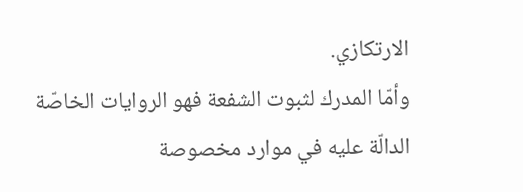الارتكازي.
وأمّا المدرك لثبوت الشفعة فهو الروايات الخاصّة الدالّة عليه في موارد مخصوصة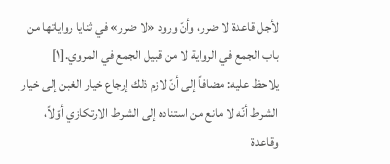لأجل قاعدة لا ضرر، وأنّ ورود «لا ضرر» في ثنايا رواياتها من باب الجمع في الرواية لا من قبيل الجمع في المروي.[١]
يلاحظ عليه: مضافاً إلى أنّ لازم ذلك إرجاع خيار الغبن إلى خيار الشرط أنّه لا مانع من استناده إلى الشرط الارتكازي أوّلاً، وقاعدة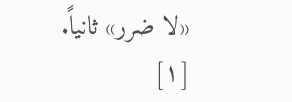«لا ضرر» ثانياً.
[١]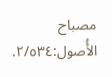مصباح الأُصول:٢/٥٣٤.